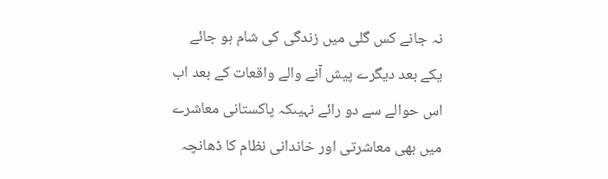نہ جانے کس گلی میں زندگی کی شام ہو جائے
یکے بعد دیگرے پیش آنے والے واقعات کے بعد اب اس حوالے سے دو رائے نہیںکہ پاکستانی معاشرے میں بھی معاشرتی اور خاندانی نظام کا ڈھانچہ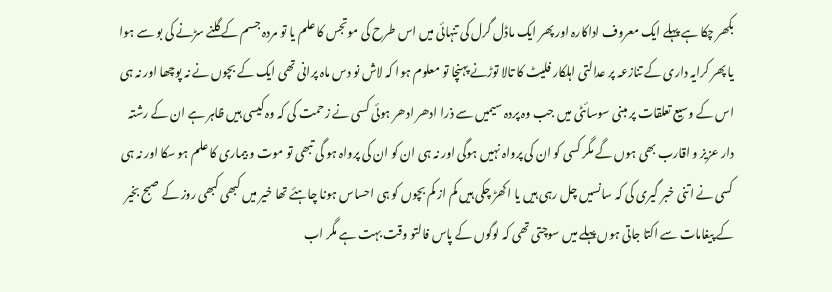بکھر چکا ہے پہلے ایک معروف اداکارہ اور پھر ایک ماڈل گرل کی تنہائی میں اس طرح کی موتجس کا علم یا تو مردہ جسم کے گلنے سڑنے کی بو سے ہوا یا پھر کرایہ داری کے تنازعہ پر عدالتی اہلکار فلیٹ کا تالا توڑنے پہنچا تو معلوم ہوا کہ لاش نو دس ماہ پرانی تھی ایک کے بچوں نے نہ پوچھا اور نہ ہی اس کے وسیع تعلقات پر مبنی سوسائٹی میں جب وہ پردہ سیمیں سے ذرا ادھر ادھر ہوئی کسی نے زحمت کی کہ وہ کیسی ہیں ظاہر ہے ان کے رشتہ دار عزیز و اقارب بھی ہوں گے مگر کسی کو ان کی پرواہ نہیں ہوگی اور نہ ہی ان کو ان کی پرواہ ہو گی تبھی تو موت و بیماری کا علم ہو سکا اور نہ ہی کسی نے اتنی خبر گیری کی کہ سانسیں چل رہی ہیں یا اکھڑ چکی ہیں کم از کم بچوں کو ہی احساس ہونا چاہئے تھا خیر میں کبھی کبھی روز کے صبح بخیر کے پیغامات سے اکتا جاتی ہوں پہلے میں سوچتی تھی کہ لوگوں کے پاس فالتو وقت بہت ہے مگر اب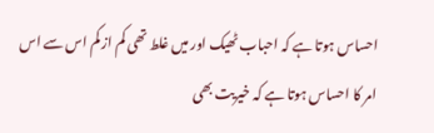احساس ہوتا ہے کہ احباب ٹھیک اور میں غلط تھی کم از کم اس سے اس امر کا احساس ہوتا ہے کہ خیریت بھی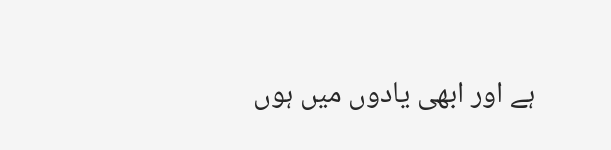ہے اور ابھی یادوں میں ہوں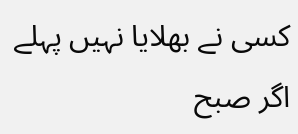کسی نے بھلایا نہیں پہلے اگر صبح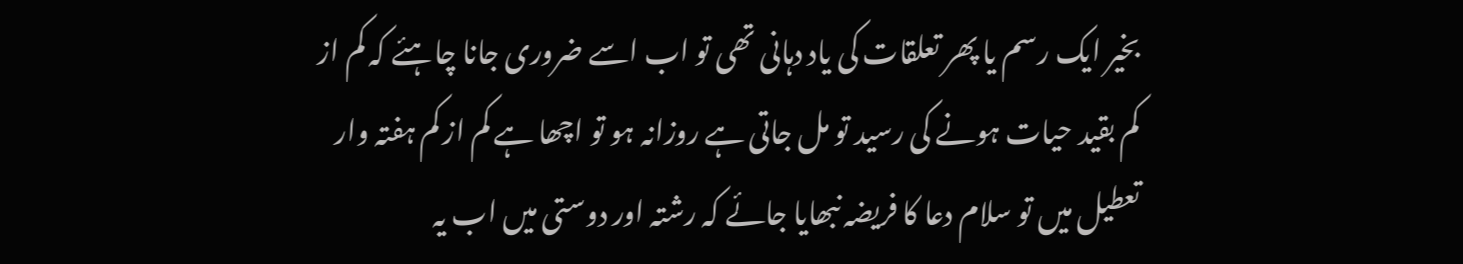بخیر ایک رسم یا پھر تعلقات کی یاد دہانی تھی تو اب اسے ضروری جانا چاہئے کہ کم از کم بقید حیات ہونے کی رسید تو مل جاتی ہے روزانہ ہو تو اچھا ہے کم از کم ہفتہ وار تعطیل میں تو سلام دعا کا فریضہ نبھایا جائے کہ رشتہ اور دوستی میں اب یہ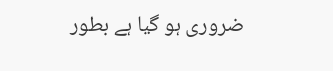ضروری ہو گیا ہے بطور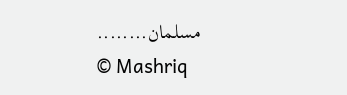مسلمان........
© Mashriq